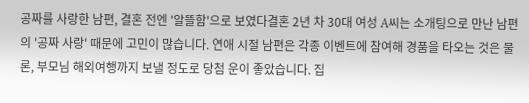공짜를 사랑한 남편, 결혼 전엔 '알뜰함'으로 보였다결혼 2년 차 30대 여성 A씨는 소개팅으로 만난 남편의 '공짜 사랑' 때문에 고민이 많습니다. 연애 시절 남편은 각종 이벤트에 참여해 경품을 타오는 것은 물론, 부모님 해외여행까지 보낼 정도로 당첨 운이 좋았습니다. 집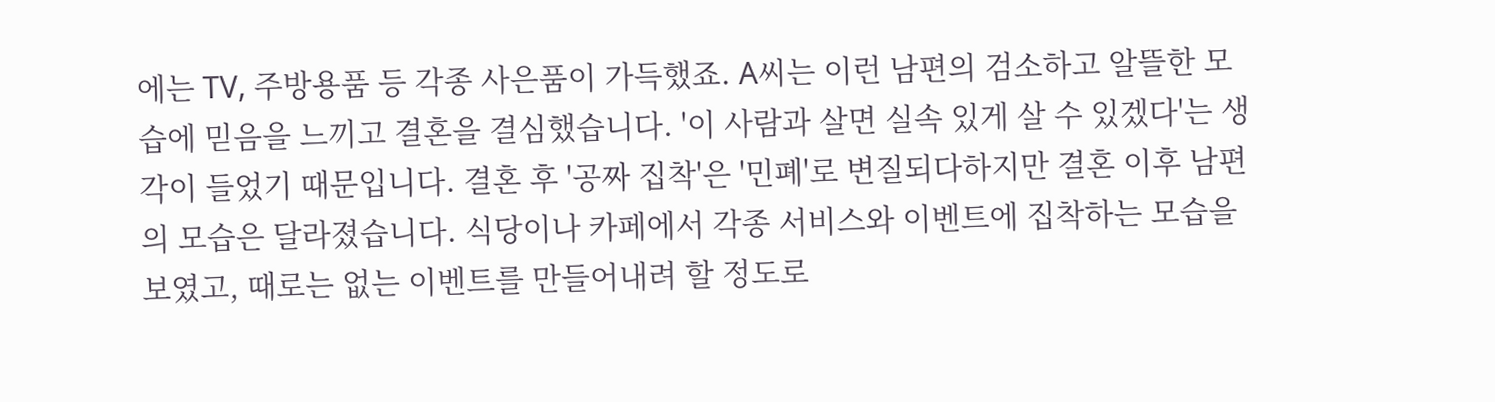에는 TV, 주방용품 등 각종 사은품이 가득했죠. A씨는 이런 남편의 검소하고 알뜰한 모습에 믿음을 느끼고 결혼을 결심했습니다. '이 사람과 살면 실속 있게 살 수 있겠다'는 생각이 들었기 때문입니다. 결혼 후 '공짜 집착'은 '민폐'로 변질되다하지만 결혼 이후 남편의 모습은 달라졌습니다. 식당이나 카페에서 각종 서비스와 이벤트에 집착하는 모습을 보였고, 때로는 없는 이벤트를 만들어내려 할 정도로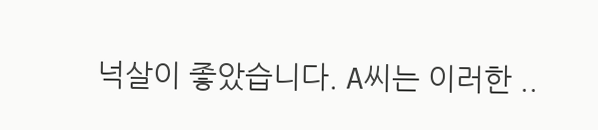넉살이 좋았습니다. A씨는 이러한 ..